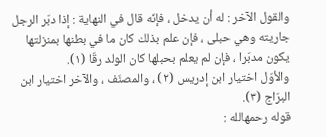والقول الآخر : له أن يدخل ، فإنّه قال في النهاية : إذا دبّر الرجل جاريته وهي حبلى ، فإن علم بذلك كان ما في بطنها بمنزلتها يكون مدبّرا ، فإن لم يعلم بحبلها كان الولد رقّا (١).
والأوّل اختيار ابن إدريس (٢) ، والمصنّف ، والآخر اختيار ابن البرّاج (٣).
قوله رحمهالله :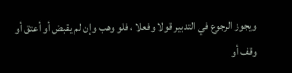ويجوز الرجوع في التدبير قولا وفعلا ، فلو وهب وإن لم يقبض أو أعتق أو وقف أو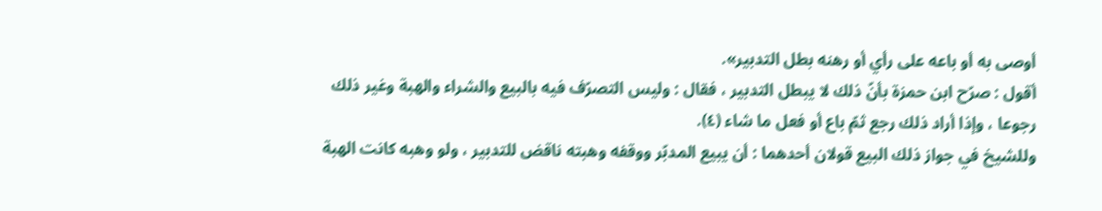أوصى به أو باعه على رأي أو رهنه بطل التدبير».
أقول : صرّح ابن حمزة بأنّ ذلك لا يبطل التدبير ، فقال : وليس التصرّف فيه بالبيع والشراء والهبة وغير ذلك رجوعا ، وإذا أراد ذلك رجع ثمّ باع أو فعل ما شاء (٤).
وللشيخ في جواز ذلك البيع قولان أحدهما : أن يبيع المدبّر ووقفه وهبته ناقض للتدبير ، ولو وهبه كانت الهبة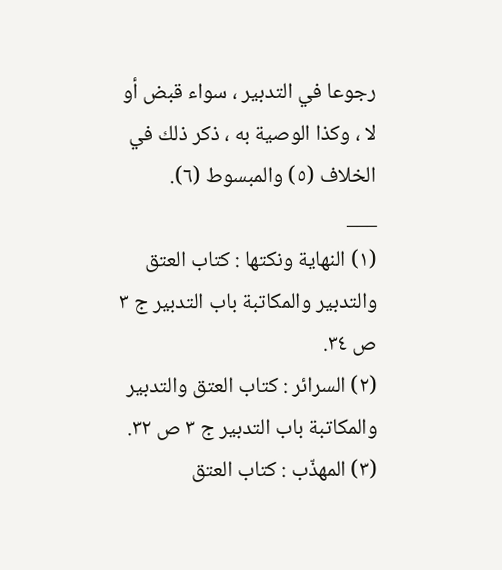رجوعا في التدبير ، سواء قبض أو لا ، وكذا الوصية به ، ذكر ذلك في الخلاف (٥) والمبسوط (٦).
___
(١) النهاية ونكتها : كتاب العتق والتدبير والمكاتبة باب التدبير ج ٣ ص ٣٤.
(٢) السرائر : كتاب العتق والتدبير والمكاتبة باب التدبير ج ٣ ص ٣٢.
(٣) المهذّب : كتاب العتق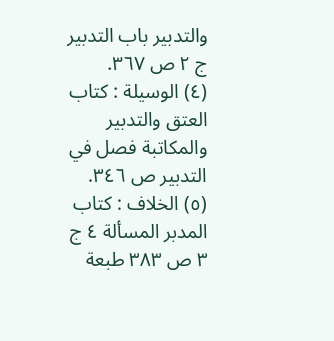والتدبير باب التدبير ج ٢ ص ٣٦٧.
(٤) الوسيلة : كتاب العتق والتدبير والمكاتبة فصل في التدبير ص ٣٤٦.
(٥) الخلاف : كتاب المدبر المسألة ٤ ج ٣ ص ٣٨٣ طبعة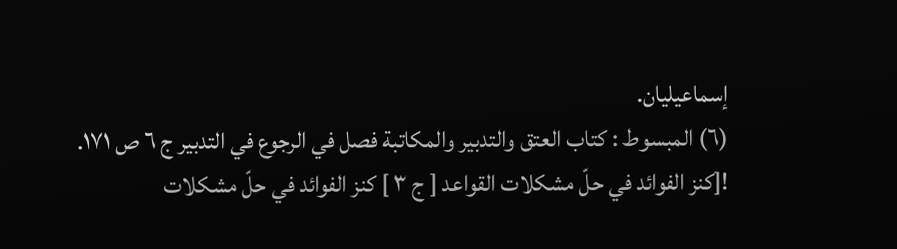إسماعيليان.
(٦) المبسوط : كتاب العتق والتدبير والمكاتبة فصل في الرجوع في التدبير ج ٦ ص ١٧١.
![كنز الفوائد في حلّ مشكلات القواعد [ ج ٣ ] كنز الفوائد في حلّ مشكلات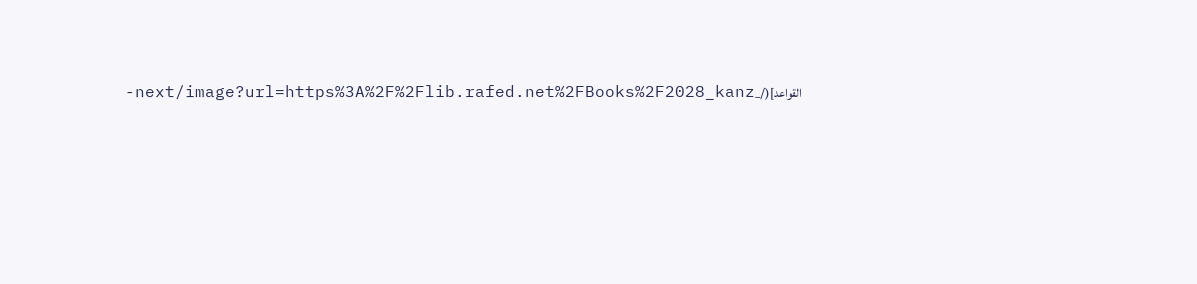القواعد](/_next/image?url=https%3A%2F%2Flib.rafed.net%2FBooks%2F2028_kanz-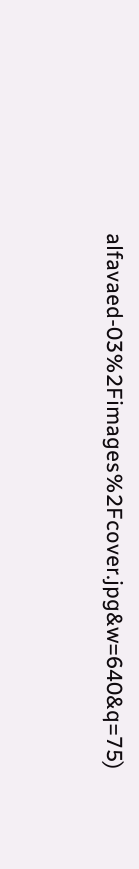alfavaed-03%2Fimages%2Fcover.jpg&w=640&q=75)